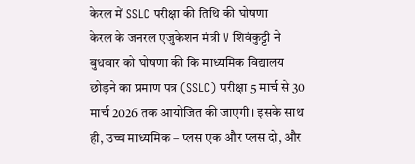केरल में SSLC परीक्षा की तिथि की घोषणा
केरल के जनरल एजुकेशन मंत्री V शिवंकुट्टी ने बुधवार को घोषणा की कि माध्यमिक विद्यालय छोड़ने का प्रमाण पत्र (SSLC) परीक्षा 5 मार्च से 30 मार्च 2026 तक आयोजित की जाएगी। इसके साथ ही, उच्च माध्यमिक – प्लस एक और प्लस दो, और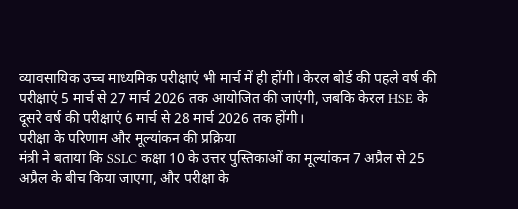व्यावसायिक उच्च माध्यमिक परीक्षाएं भी मार्च में ही होंगी। केरल बोर्ड की पहले वर्ष की परीक्षाएं 5 मार्च से 27 मार्च 2026 तक आयोजित की जाएंगी, जबकि केरल HSE के दूसरे वर्ष की परीक्षाएं 6 मार्च से 28 मार्च 2026 तक होंगी।
परीक्षा के परिणाम और मूल्यांकन की प्रक्रिया
मंत्री ने बताया कि SSLC कक्षा 10 के उत्तर पुस्तिकाओं का मूल्यांकन 7 अप्रैल से 25 अप्रैल के बीच किया जाएगा, और परीक्षा के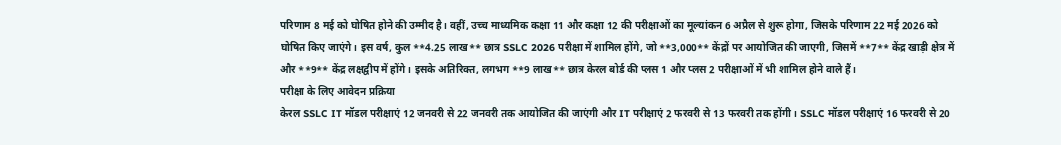परिणाम 8 मई को घोषित होने की उम्मीद है। वहीं, उच्च माध्यमिक कक्षा 11 और कक्षा 12 की परीक्षाओं का मूल्यांकन 6 अप्रैल से शुरू होगा, जिसके परिणाम 22 मई 2026 को घोषित किए जाएंगे। इस वर्ष, कुल **4.25 लाख** छात्र SSLC 2026 परीक्षा में शामिल होंगे, जो **3,000** केंद्रों पर आयोजित की जाएगी, जिसमें **7** केंद्र खाड़ी क्षेत्र में और **9** केंद्र लक्षद्वीप में होंगे। इसके अतिरिक्त, लगभग **9 लाख** छात्र केरल बोर्ड की प्लस 1 और प्लस 2 परीक्षाओं में भी शामिल होने वाले हैं।
परीक्षा के लिए आवेदन प्रक्रिया
केरल SSLC IT मॉडल परीक्षाएं 12 जनवरी से 22 जनवरी तक आयोजित की जाएंगी और IT परीक्षाएं 2 फरवरी से 13 फरवरी तक होंगी। SSLC मॉडल परीक्षाएं 16 फरवरी से 20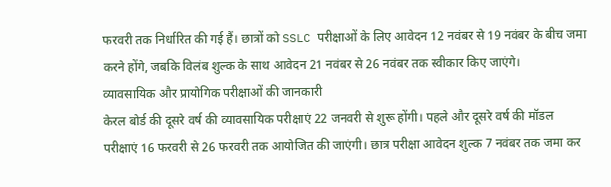फरवरी तक निर्धारित की गई हैं। छात्रों को SSLC परीक्षाओं के लिए आवेदन 12 नवंबर से 19 नवंबर के बीच जमा करने होंगे, जबकि विलंब शुल्क के साथ आवेदन 21 नवंबर से 26 नवंबर तक स्वीकार किए जाएंगे।
व्यावसायिक और प्रायोगिक परीक्षाओं की जानकारी
केरल बोर्ड की दूसरे वर्ष की व्यावसायिक परीक्षाएं 22 जनवरी से शुरू होंगी। पहले और दूसरे वर्ष की मॉडल परीक्षाएं 16 फरवरी से 26 फरवरी तक आयोजित की जाएंगी। छात्र परीक्षा आवेदन शुल्क 7 नवंबर तक जमा कर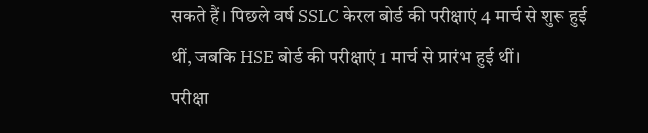सकते हैं। पिछले वर्ष SSLC केरल बोर्ड की परीक्षाएं 4 मार्च से शुरू हुई थीं, जबकि HSE बोर्ड की परीक्षाएं 1 मार्च से प्रारंभ हुई थीं।
परीक्षा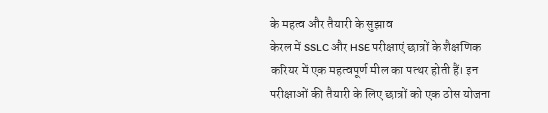के महत्व और तैयारी के सुझाव
केरल में SSLC और HSE परीक्षाएं छात्रों के शैक्षणिक करियर में एक महत्वपूर्ण मील का पत्थर होती हैं। इन परीक्षाओं की तैयारी के लिए छात्रों को एक ठोस योजना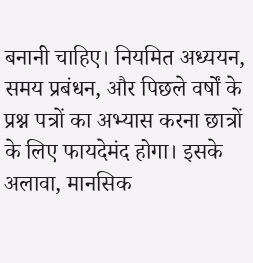बनानी चाहिए। नियमित अध्ययन, समय प्रबंधन, और पिछले वर्षों के प्रश्न पत्रों का अभ्यास करना छात्रों के लिए फायदेमंद होगा। इसके अलावा, मानसिक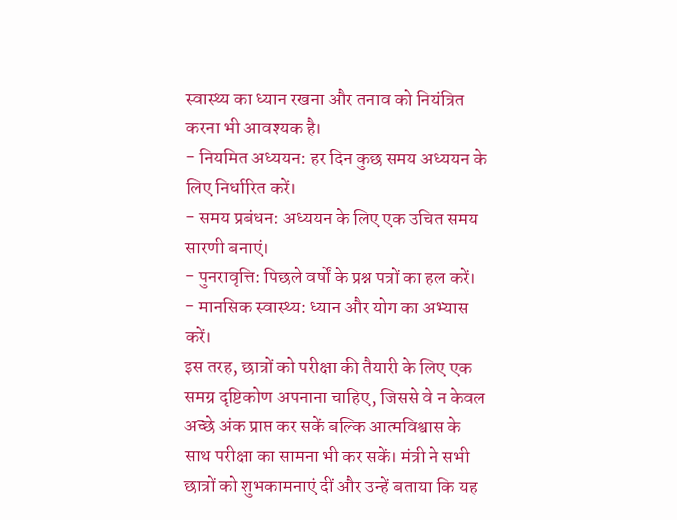स्वास्थ्य का ध्यान रखना और तनाव को नियंत्रित करना भी आवश्यक है।
- नियमित अध्ययन: हर दिन कुछ समय अध्ययन के लिए निर्धारित करें।
- समय प्रबंधन: अध्ययन के लिए एक उचित समय सारणी बनाएं।
- पुनरावृत्ति: पिछले वर्षों के प्रश्न पत्रों का हल करें।
- मानसिक स्वास्थ्य: ध्यान और योग का अभ्यास करें।
इस तरह, छात्रों को परीक्षा की तैयारी के लिए एक समग्र दृष्टिकोण अपनाना चाहिए, जिससे वे न केवल अच्छे अंक प्राप्त कर सकें बल्कि आत्मविश्वास के साथ परीक्षा का सामना भी कर सकें। मंत्री ने सभी छात्रों को शुभकामनाएं दीं और उन्हें बताया कि यह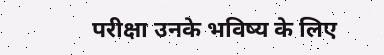परीक्षा उनके भविष्य के लिए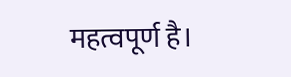महत्वपूर्ण है।